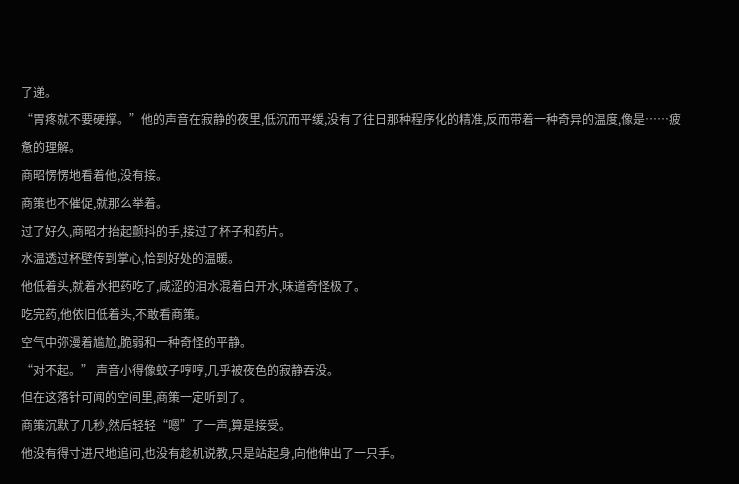了递。
“胃疼就不要硬撑。”他的声音在寂静的夜里,低沉而平缓,没有了往日那种程序化的精准,反而带着一种奇异的温度,像是……疲惫的理解。
商昭愣愣地看着他,没有接。
商策也不催促,就那么举着。
过了好久,商昭才抬起颤抖的手,接过了杯子和药片。
水温透过杯壁传到掌心,恰到好处的温暖。
他低着头,就着水把药吃了,咸涩的泪水混着白开水,味道奇怪极了。
吃完药,他依旧低着头,不敢看商策。
空气中弥漫着尴尬,脆弱和一种奇怪的平静。
“对不起。” 声音小得像蚊子哼哼,几乎被夜色的寂静吞没。
但在这落针可闻的空间里,商策一定听到了。
商策沉默了几秒,然后轻轻“嗯”了一声,算是接受。
他没有得寸进尺地追问,也没有趁机说教,只是站起身,向他伸出了一只手。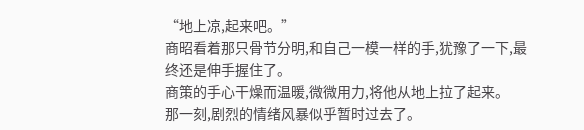“地上凉,起来吧。”
商昭看着那只骨节分明,和自己一模一样的手,犹豫了一下,最终还是伸手握住了。
商策的手心干燥而温暖,微微用力,将他从地上拉了起来。
那一刻,剧烈的情绪风暴似乎暂时过去了。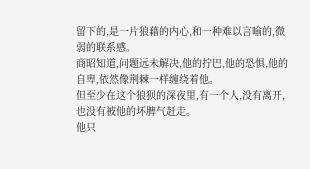留下的,是一片狼藉的内心,和一种难以言喻的,微弱的联系感。
商昭知道,问题远未解决,他的拧巴,他的恐惧,他的自卑,依然像荆棘一样缠绕着他。
但至少在这个狼狈的深夜里,有一个人,没有离开,也没有被他的坏脾气赶走。
他只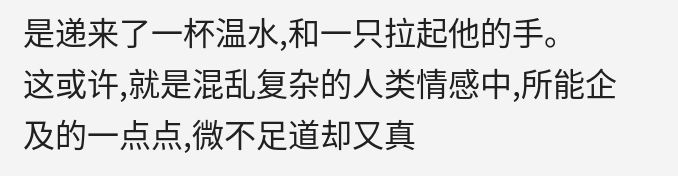是递来了一杯温水,和一只拉起他的手。
这或许,就是混乱复杂的人类情感中,所能企及的一点点,微不足道却又真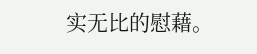实无比的慰藉。